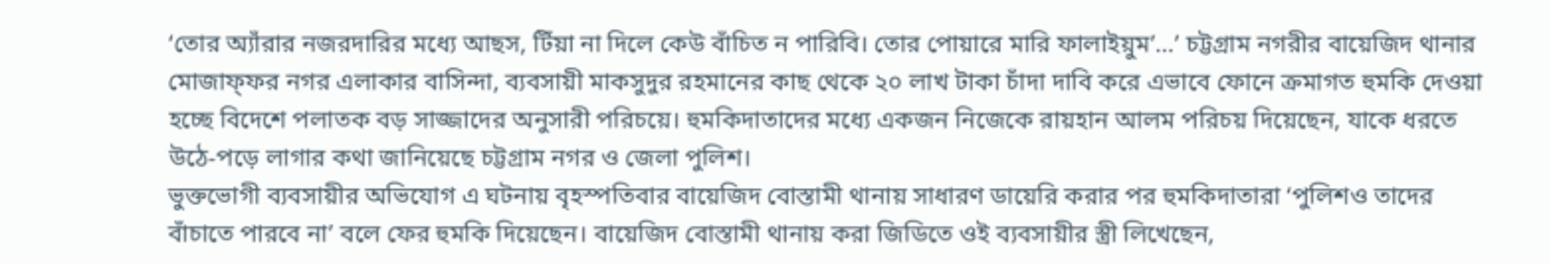‘তোর অ্যাঁরার নজরদারির মধ্যে আছস, টিঁয়া না দিলে কেউ বাঁচিত ন পারিবি। তোর পোয়ারে মারি ফালাইয়ুম’…’ চট্টগ্রাম নগরীর বায়েজিদ থানার মোজাফ্ফর নগর এলাকার বাসিন্দা, ব্যবসায়ী মাকসুদুর রহমানের কাছ থেকে ২০ লাখ টাকা চাঁদা দাবি করে এভাবে ফোনে ক্রমাগত হুমকি দেওয়া হচ্ছে বিদেশে পলাতক বড় সাজ্জাদের অনুসারী পরিচয়ে। হুমকিদাতাদের মধ্যে একজন নিজেকে রায়হান আলম পরিচয় দিয়েছেন, যাকে ধরতে উঠে-পড়ে লাগার কথা জানিয়েছে চট্টগ্রাম নগর ও জেলা পুলিশ।
ভুক্তভোগী ব্যবসায়ীর অভিযোগ এ ঘটনায় বৃহস্পতিবার বায়েজিদ বোস্তামী থানায় সাধারণ ডায়েরি করার পর হুমকিদাতারা ‘পুলিশও তাদের বাঁচাতে পারবে না’ বলে ফের হুমকি দিয়েছেন। বায়েজিদ বোস্তামী থানায় করা জিডিতে ওই ব্যবসায়ীর স্ত্রী লিখেছেন,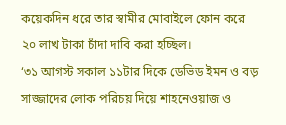কয়েকদিন ধরে তার স্বামীর মোবাইলে ফোন করে ২০ লাখ টাকা চাঁদা দাবি করা হচ্ছিল।
‘৩১ আগস্ট সকাল ১১টার দিকে ডেভিড ইমন ও বড় সাজ্জাদের লোক পরিচয় দিয়ে শাহনেওয়াজ ও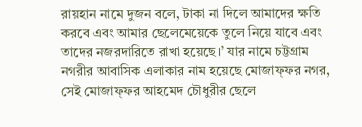রায়হান নামে দুজন বলে, টাকা না দিলে আমাদের ক্ষতি করবে এবং আমার ছেলেমেয়েকে তুলে নিয়ে যাবে এবং তাদের নজরদারিতে রাখা হয়েছে।’ যার নামে চট্টগ্রাম নগরীর আবাসিক এলাকার নাম হয়েছে মোজাফ্ফর নগর, সেই মোজাফ্ফর আহমেদ চৌধুরীর ছেলে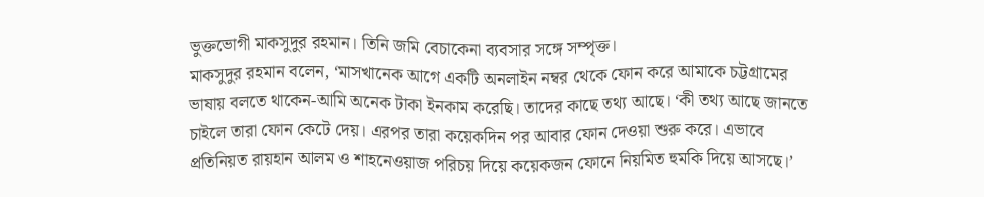ভুক্তভোগী মাকসুদুর রহমান। তিনি জমি বেচাকেনা ব্যবসার সঙ্গে সম্পৃক্ত।
মাকসুদুর রহমান বলেন, ‘মাসখানেক আগে একটি অনলাইন নম্বর থেকে ফোন করে আমাকে চট্টগ্রামের ভাষায় বলতে থাকেন-আমি অনেক টাকা ইনকাম করেছি। তাদের কাছে তথ্য আছে। ‘কী তথ্য আছে জানতে চাইলে তারা ফোন কেটে দেয়। এরপর তারা কয়েকদিন পর আবার ফোন দেওয়া শুরু করে। এভাবে প্রতিনিয়ত রায়হান আলম ও শাহনেওয়াজ পরিচয় দিয়ে কয়েকজন ফোনে নিয়মিত হুমকি দিয়ে আসছে।’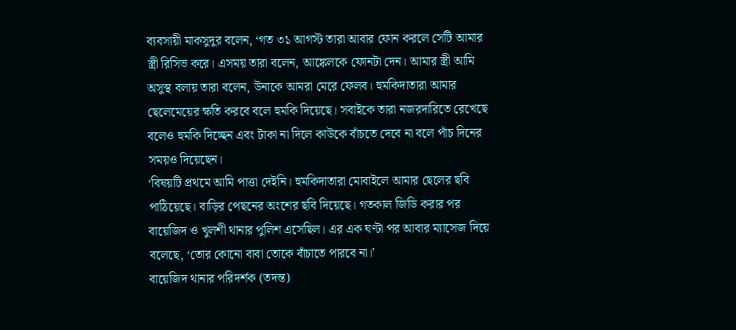ব্যবসায়ী মাকসুদুর বলেন, ‘গত ৩১ আগস্ট তারা আবার ফোন করলে সেটি আমার স্ত্রী রিসিভ করে। এসময় তারা বলেন, আঙ্কেলকে ফোনটা দেন। আমার স্ত্রী আমি অসুস্থ বলায় তারা বলেন, উনাকে আমরা মেরে ফেলব। হুমকিদাতারা আমার ছেলেমেয়ের ক্ষতি করবে বলে হুমকি দিয়েছে। সবাইকে তারা নজরদারিতে রেখেছে বলেও হুমকি দিচ্ছেন এবং টাকা না দিলে কাউকে বাঁচতে দেবে না বলে পাঁচ দিনের সময়ও দিয়েছেন।
‘বিষয়টি প্রথমে আমি পাত্তা দেইনি। হুমকিদাতারা মোবাইলে আমার ছেলের ছবি পাঠিয়েছে। বাড়ির পেছনের অংশের ছবি দিয়েছে। গতকাল জিডি করার পর বায়েজিদ ও খুলশী থানার পুলিশ এসেছিল। এর এক ঘণ্টা পর আবার ম্যাসেজ দিয়ে বলেছে, ‘তোর কোনো বাবা তোকে বাঁচাতে পারবে না।’
বায়েজিদ থানার পরিদর্শক (তদন্ত)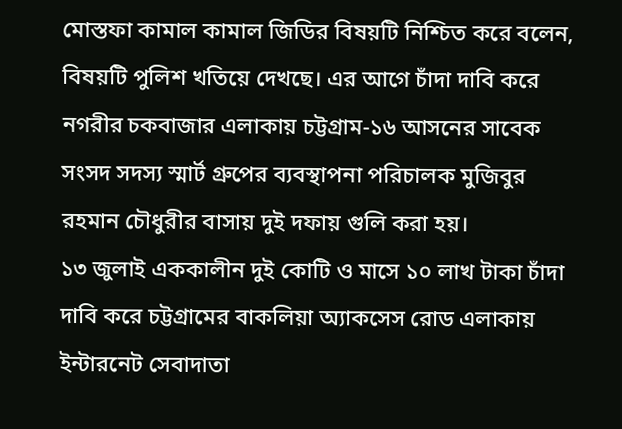মোস্তফা কামাল কামাল জিডির বিষয়টি নিশ্চিত করে বলেন, বিষয়টি পুলিশ খতিয়ে দেখছে। এর আগে চাঁদা দাবি করে নগরীর চকবাজার এলাকায় চট্টগ্রাম-১৬ আসনের সাবেক সংসদ সদস্য স্মার্ট গ্রুপের ব্যবস্থাপনা পরিচালক মুজিবুর রহমান চৌধুরীর বাসায় দুই দফায় গুলি করা হয়।
১৩ জুলাই এককালীন দুই কোটি ও মাসে ১০ লাখ টাকা চাঁদা দাবি করে চট্টগ্রামের বাকলিয়া অ্যাকসেস রোড এলাকায় ইন্টারনেট সেবাদাতা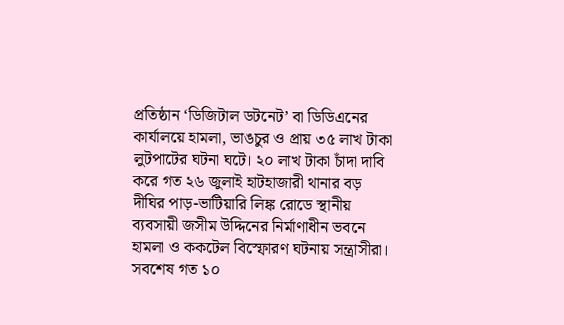প্রতিষ্ঠান ‘ডিজিটাল ডটনেট’ বা ডিডিএনের কার্যালয়ে হামলা, ভাঙচুর ও প্রায় ৩৫ লাখ টাকা লুটপাটের ঘটনা ঘটে। ২০ লাখ টাকা চাঁদা দাবি করে গত ২৬ জুলাই হাটহাজারী থানার বড় দীঘির পাড়-ভাটিয়ারি লিঙ্ক রোডে স্থানীয় ব্যবসায়ী জসীম উদ্দিনের নির্মাণাধীন ভবনে হামলা ও ককটেল বিস্ফোরণ ঘটনায় সন্ত্রাসীরা। সবশেষ গত ১০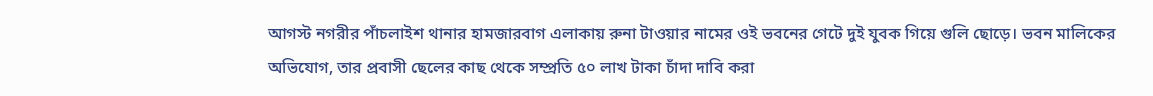আগস্ট নগরীর পাঁচলাইশ থানার হামজারবাগ এলাকায় রুনা টাওয়ার নামের ওই ভবনের গেটে দুই যুবক গিয়ে গুলি ছোড়ে। ভবন মালিকের অভিযোগ, তার প্রবাসী ছেলের কাছ থেকে সম্প্রতি ৫০ লাখ টাকা চাঁদা দাবি করা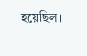হয়েছিল।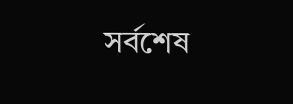সর্বশেষ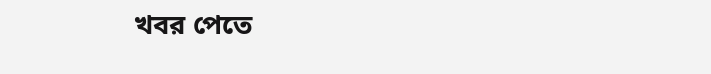খবর পেতে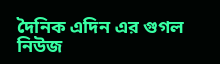দৈনিক এদিন এর গুগল নিউজ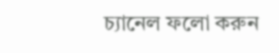চ্যানেল ফলো করুন